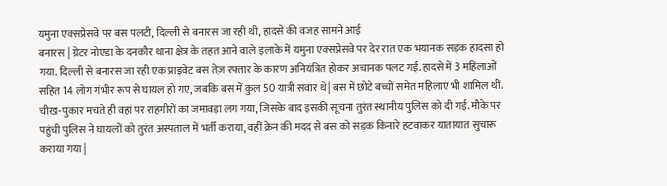यमुना एक्सप्रेसवे पर बस पलटी, दिल्ली से बनारस जा रही थी, हादसे की वजह सामने आई
बनारस | ग्रेटर नोएडा के दनकौर थाना क्षेत्र के तहत आने वाले इलाके में यमुना एक्सप्रेसवे पर देर रात एक भयानक सड़क हादसा हो गया. दिल्ली से बनारस जा रही एक प्राइवेट बस तेज़ रफ्तार के कारण अनियंत्रित होकर अचानक पलट गई. हादसे में 3 महिलाओं सहित 14 लोग गंभीर रूप से घायल हो गए, जबकि बस में कुल 50 यात्री सवार थे| बस में छोटे बच्चों समेत महिलाएं भी शामिल थीं. चीख-पुकार मचते ही वहां पर राहगीरों का जमावड़ा लग गया, जिसके बाद इसकी सूचना तुरंत स्थानीय पुलिस को दी गई. मौके पर पहुंची पुलिस ने घायलों को तुरंत अस्पताल में भर्ती कराया, वहीं क्रेन की मदद से बस को सड़क किनारे हटवाकर यातायात सुचारू कराया गया |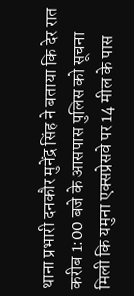थाना प्रभारी दनकौर मुनेंद्र सिंह ने बताया कि देर रात करीब 1:00 बजे के आसपास पुलिस को सूचना मिली कि यमुना एक्सप्रेसवे पर 14 मील के पास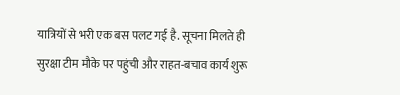यात्रियों से भरी एक बस पलट गई है. सूचना मिलते ही सुरक्षा टीम मौके पर पहुंची और राहत-बचाव कार्य शुरू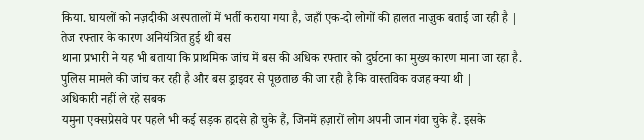किया. घायलों को नज़दीकी अस्पतालों में भर्ती कराया गया है, जहाँ एक-दो लोगों की हालत नाज़ुक बताई जा रही है |
तेज रफ्तार के कारण अनियंत्रित हुई थी बस
थाना प्रभारी ने यह भी बताया कि प्राथमिक जांच में बस की अधिक रफ्तार को दुर्घटना का मुख्य कारण माना जा रहा है. पुलिस मामले की जांच कर रही है और बस ड्राइवर से पूछताछ की जा रही है कि वास्तविक वजह क्या थी |
अधिकारी नहीं ले रहे सबक
यमुना एक्सप्रेसवे पर पहले भी कई सड़क हादसे हो चुके हैं, जिनमें हज़ारों लोग अपनी जान गंवा चुके हैं. इसके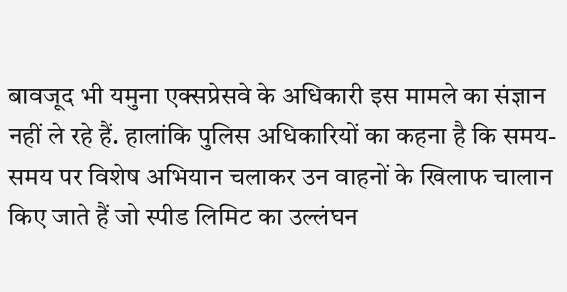बावजूद भी यमुना एक्सप्रेसवे के अधिकारी इस मामले का संज्ञान नहीं ले रहे हैं. हालांकि पुलिस अधिकारियों का कहना है कि समय-समय पर विशेष अभियान चलाकर उन वाहनों के खिलाफ चालान किए जाते हैं जो स्पीड लिमिट का उल्लंघन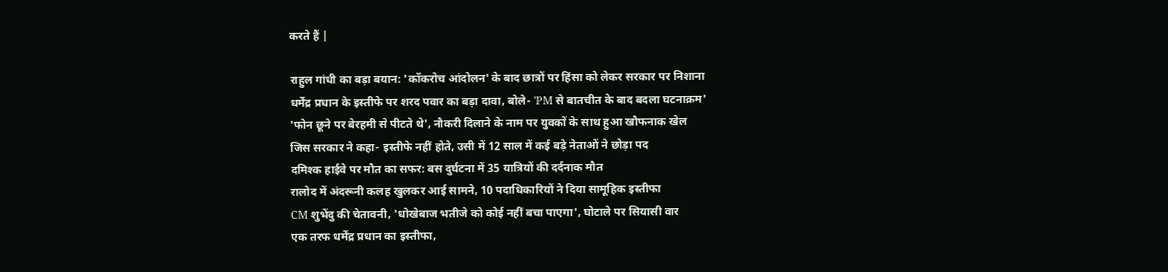करते हैं |

राहुल गांधी का बड़ा बयान: 'कॉकरोच आंदोलन' के बाद छात्रों पर हिंसा को लेकर सरकार पर निशाना
धर्मेंद्र प्रधान के इस्तीफे पर शरद पवार का बड़ा दावा, बोले- 'PM से बातचीत के बाद बदला घटनाक्रम'
'फोन छूने पर बेरहमी से पीटते थे', नौकरी दिलाने के नाम पर युवकों के साथ हुआ खौफनाक खेल
जिस सरकार ने कहा- इस्तीफे नहीं होते, उसी में 12 साल में कई बड़े नेताओं ने छोड़ा पद
दमिश्क हाईवे पर मौत का सफर: बस दुर्घटना में 35 यात्रियों की दर्दनाक मौत
रालोद में अंदरूनी कलह खुलकर आई सामने, 10 पदाधिकारियों ने दिया सामूहिक इस्तीफा
CM शुभेंदु की चेतावनी, 'धोखेबाज भतीजे को कोई नहीं बचा पाएगा', घोटाले पर सियासी वार
एक तरफ धर्मेंद्र प्रधान का इस्तीफा,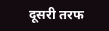दूसरी तरफ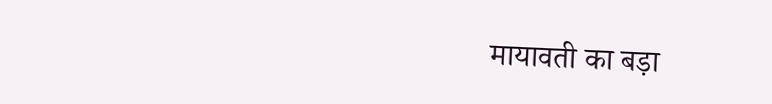मायावती का बड़ा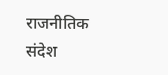राजनीतिक संदेश